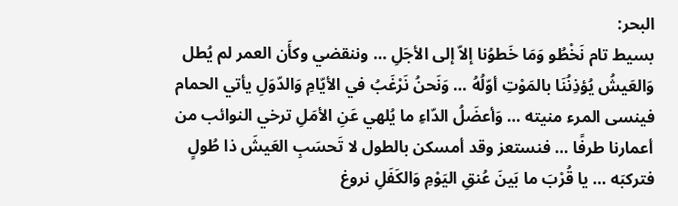البحر:
بسيط تام نَخْطُو وَمَا خَطوُنا إلاّ إلى الأجَلِ … وننقضي وكأَن العمر لم يُطل وَالعَيشُ يُؤذِنُنَا بالمَوْتِ أوّلُهُ … وَنَحنُ نَرْغَبُ في الأيّامِ وَالدّوَلِ يأتي الحمام فينسى المرء منيته … وَأعضَلُ الدّاءِ ما يُلهي عَنِ الأمَلِ ترخي النوائب من أعمارنا طرفًا … فنستعز وقد أمسكن بالطول لا تَحسَبِ العَيشَ ذا طُولٍ فتركبَه … يا قُرْبَ ما بَينَ عُنقِ اليَوْمِ وَالكَفَلِ نروغ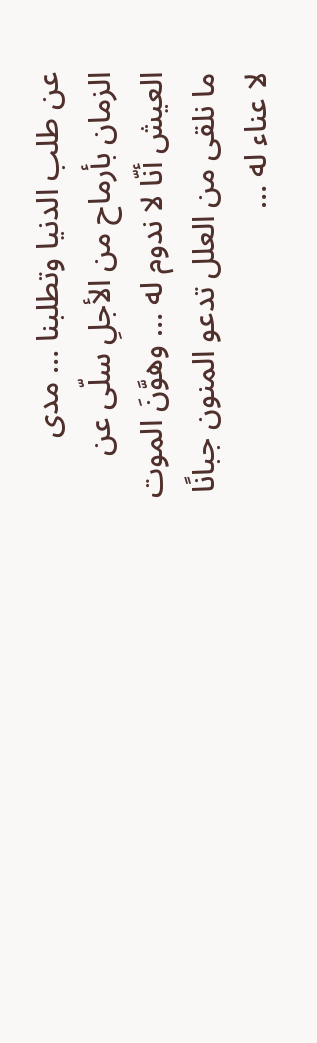عن طلب الدنيا وتطلبنا … مدى الزمان بأرماح من الأجلِ سلّى عن العيش أنّا لا ندوم له … وهوَّنَ الموت ما نلقى من العلل تدعو المنون جبانًا لا عناء له …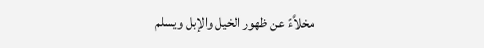مخلاَّءً عن ظهور الخيل والإبل ويسلم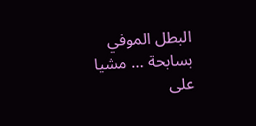البطل الموفي بسابحة … مشيا على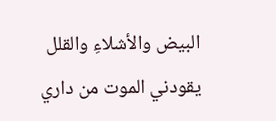البيض والأشلاءِ والقلل يقودني الموت من داري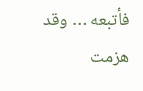فأتبعه … وقد هزمت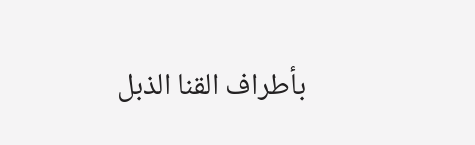بأطراف القنا الذبل